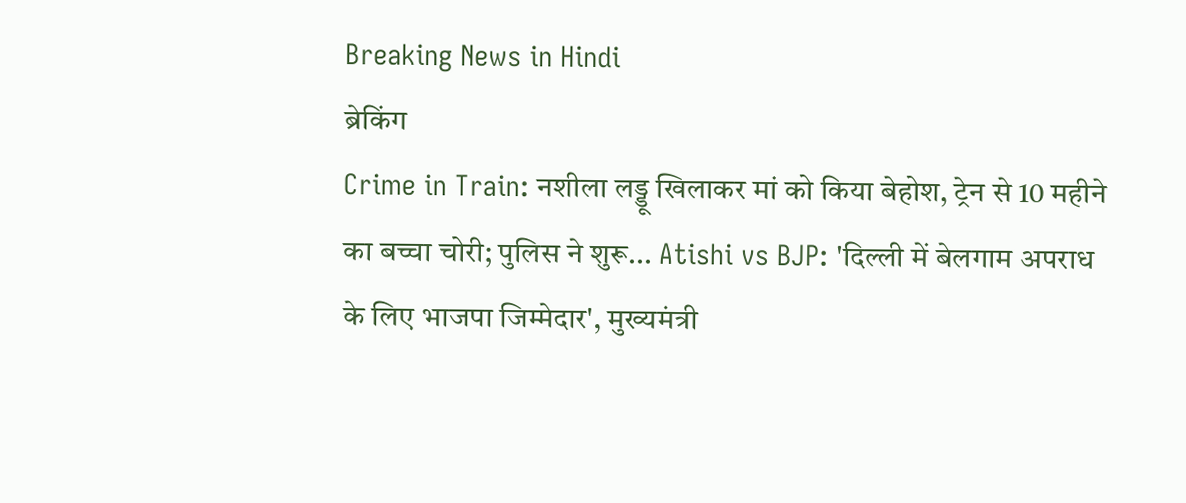Breaking News in Hindi
ब्रेकिंग
Crime in Train: नशीला लड्डू खिलाकर मां को किया बेहोश, ट्रेन से 10 महीने का बच्चा चोरी; पुलिस ने शुरू... Atishi vs BJP: 'दिल्ली में बेलगाम अपराध के लिए भाजपा जिम्मेदार', मुख्यमंत्री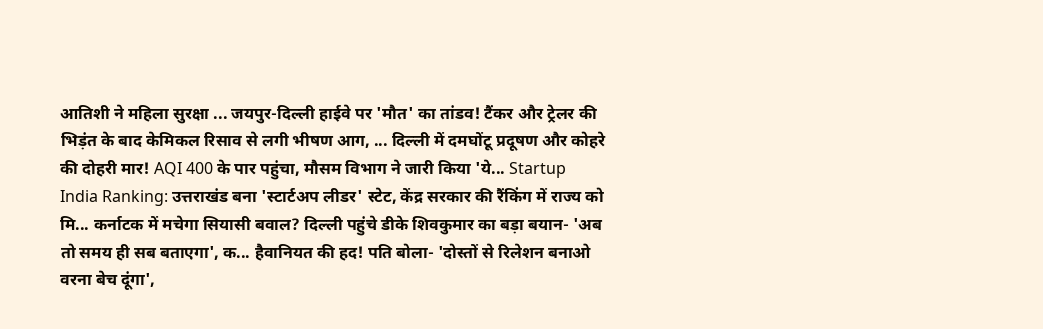आतिशी ने महिला सुरक्षा ... जयपुर-दिल्ली हाईवे पर 'मौत' का तांडव! टैंकर और ट्रेलर की भिड़ंत के बाद केमिकल रिसाव से लगी भीषण आग, ... दिल्ली में दमघोंटू प्रदूषण और कोहरे की दोहरी मार! AQI 400 के पार पहुंचा, मौसम विभाग ने जारी किया 'ये... Startup India Ranking: उत्तराखंड बना 'स्टार्टअप लीडर' स्टेट, केंद्र सरकार की रैंकिंग में राज्य को मि... कर्नाटक में मचेगा सियासी बवाल? दिल्ली पहुंचे डीके शिवकुमार का बड़ा बयान- 'अब तो समय ही सब बताएगा', क... हैवानियत की हद! पति बोला- 'दोस्तों से रिलेशन बनाओ वरना बेच दूंगा',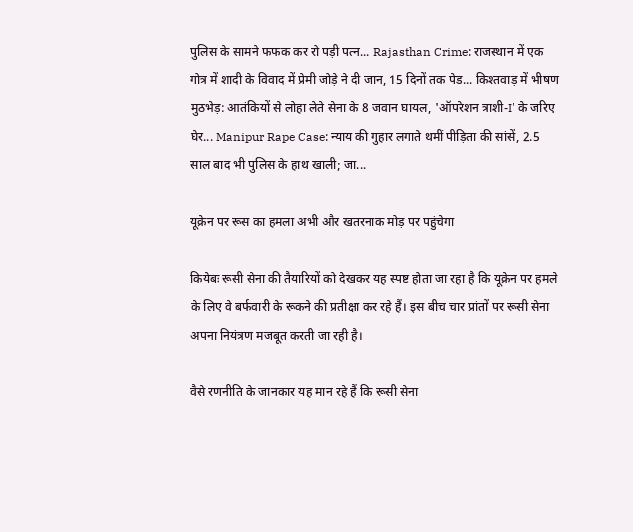पुलिस के सामने फफक कर रो पड़ी पत्न... Rajasthan Crime: राजस्थान में एक गोत्र में शादी के विवाद में प्रेमी जोड़े ने दी जान, 15 दिनों तक पेड... किश्तवाड़ में भीषण मुठभेड़: आतंकियों से लोहा लेते सेना के 8 जवान घायल, 'ऑपरेशन त्राशी-I' के जरिए घेर... Manipur Rape Case: न्याय की गुहार लगाते थमीं पीड़िता की सांसें, 2.5 साल बाद भी पुलिस के हाथ खाली; जा...

यूक्रेन पर रूस का हमला अभी और खतरनाक मोड़ पर पहुंचेगा

कियेबः रूसी सेना की तैयारियों को देखकर यह स्पष्ट होता जा रहा है कि यूक्रेन पर हमले के लिए वे बर्फवारी के रूकने की प्रतीक्षा कर रहे हैं। इस बीच चार प्रांतों पर रूसी सेना अपना नियंत्रण मजबूत करती जा रही है।

वैसे रणनीति के जानकार यह मान रहे हैं कि रूसी सेना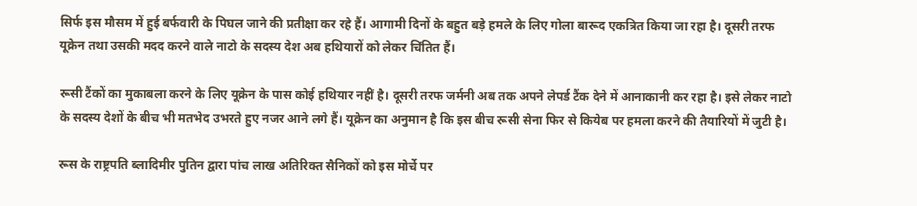सिर्फ इस मौसम में हुई बर्फवारी के पिघल जाने की प्रतीक्षा कर रहे हैं। आगामी दिनों के बहुत बड़े हमले के लिए गोला बारूद एकत्रित किया जा रहा है। दूसरी तरफ यूक्रेन तथा उसकी मदद करने वाले नाटो के सदस्य देश अब हथियारों को लेकर चिंतित हैं।

रूसी टैंकों का मुकाबला करने के लिए यूक्रेन के पास कोई हथियार नहीं है। दूसरी तरफ जर्मनी अब तक अपने लेपर्ड टैंक देने में आनाकानी कर रहा है। इसे लेकर नाटो के सदस्य देशों के बीच भी मतभेद उभरते हुए नजर आने लगे हैं। यूक्रेन का अनुमान है कि इस बीच रूसी सेना फिर से कियेब पर हमला करने की तैयारियों में जुटी है।

रूस के राष्ट्रपति ब्लादिमीर पुतिन द्वारा पांच लाख अतिरिक्त सैनिकों को इस मोर्चे पर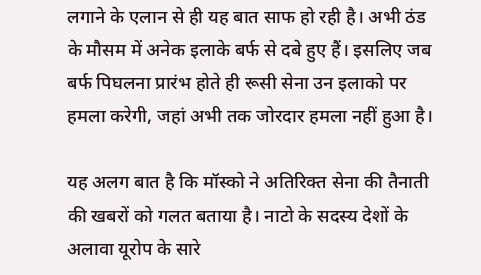लगाने के एलान से ही यह बात साफ हो रही है। अभी ठंड के मौसम में अनेक इलाके बर्फ से दबे हुए हैं। इसलिए जब बर्फ पिघलना प्रारंभ होते ही रूसी सेना उन इलाको पर हमला करेगी, जहां अभी तक जोरदार हमला नहीं हुआ है।

यह अलग बात है कि मॉस्को ने अतिरिक्त सेना की तैनाती की खबरों को गलत बताया है। नाटो के सदस्य देशों के अलावा यूरोप के सारे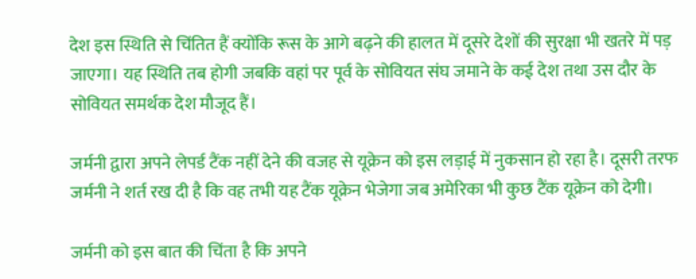देश इस स्थिति से चिंतित हैं क्योंकि रूस के आगे बढ़ने की हालत में दूसरे देशों की सुरक्षा भी खतरे में पड़ जाएगा। यह स्थिति तब होगी जबकि वहां पर पूर्व के सोवियत संघ जमाने के कई देश तथा उस दौर के सोवियत समर्थक देश मौजूद हैं।

जर्मनी द्वारा अपने लेपर्ड टैंक नहीं देने की वजह से यूक्रेन को इस लड़ाई में नुकसान हो रहा है। दूसरी तरफ जर्मनी ने शर्त रख दी है कि वह तभी यह टैंक यूक्रेन भेजेगा जब अमेरिका भी कुछ टैंक यूक्रेन को देगी।

जर्मनी को इस बात की चिंता है कि अपने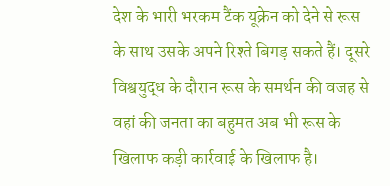देश के भारी भरकम टैंक यूक्रेन को देने से रूस के साथ उसके अपने रिश्ते बिगड़ सकते हैं। दूसरे विश्वयुद्ध के दौरान रूस के समर्थन की वजह से वहां की जनता का बहुमत अब भी रूस के खिलाफ कड़ी कार्रवाई के खिलाफ है।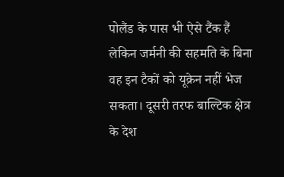पोलैंड के पास भी ऐसे टैंक हैं लेकिन जर्मनी की सहमति के बिना वह इन टैकों को यूक्रेन नहीं भेज सकता। दूसरी तरफ बाल्टिक क्षेत्र के देश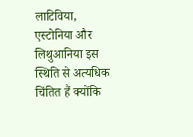लाटिविया, एस्टोनिया और लिथुआनिया इस स्थिति से अत्यधिक चिंतित हैं क्योंकि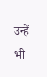उन्हें भी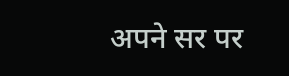अपने सर पर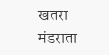खतरा मंडराता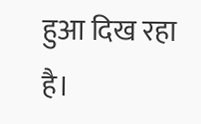हुआ दिख रहा है।